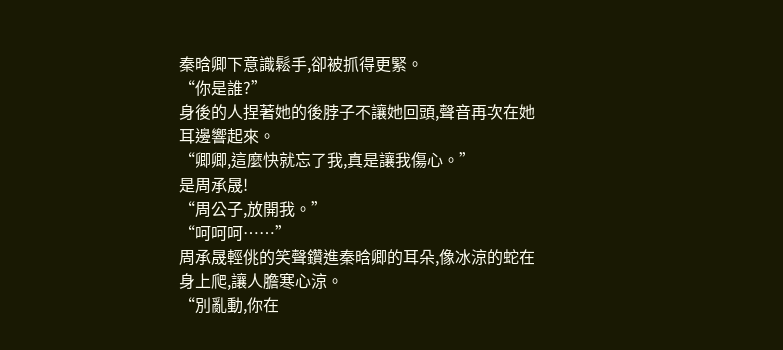秦晗卿下意識鬆手,卻被抓得更緊。
“你是誰?”
身後的人捏著她的後脖子不讓她回頭,聲音再次在她耳邊響起來。
“卿卿,這麼快就忘了我,真是讓我傷心。”
是周承晟!
“周公子,放開我。”
“呵呵呵……”
周承晟輕佻的笑聲鑽進秦晗卿的耳朵,像冰涼的蛇在身上爬,讓人膽寒心涼。
“別亂動,你在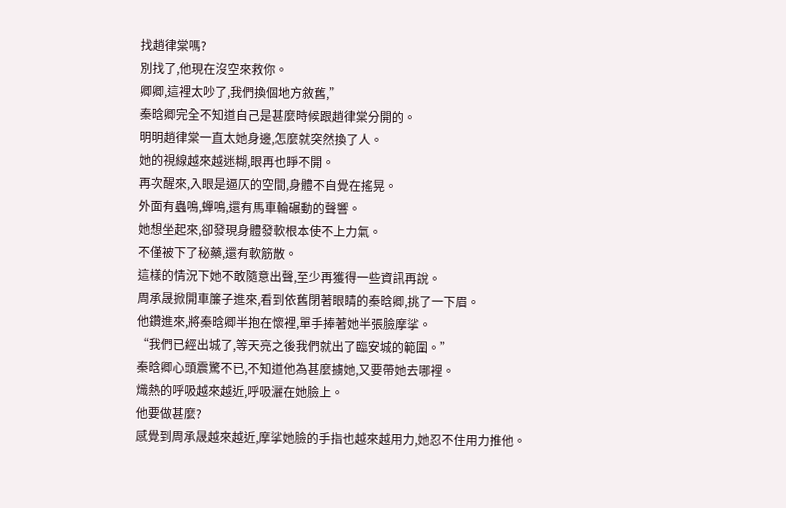找趙律棠嗎?
別找了,他現在沒空來救你。
卿卿,這裡太吵了,我們換個地方敘舊,”
秦晗卿完全不知道自己是甚麼時候跟趙律棠分開的。
明明趙律棠一直太她身邊,怎麼就突然換了人。
她的視線越來越迷糊,眼再也睜不開。
再次醒來,入眼是逼仄的空間,身體不自覺在搖晃。
外面有蟲鳴,蟬鳴,還有馬車輪碾動的聲響。
她想坐起來,卻發現身體發軟根本使不上力氣。
不僅被下了秘藥,還有軟筋散。
這樣的情況下她不敢隨意出聲,至少再獲得一些資訊再說。
周承晟掀開車簾子進來,看到依舊閉著眼睛的秦晗卿,挑了一下眉。
他鑽進來,將秦晗卿半抱在懷裡,單手捧著她半張臉摩挲。
“我們已經出城了,等天亮之後我們就出了臨安城的範圍。”
秦晗卿心頭震驚不已,不知道他為甚麼擄她,又要帶她去哪裡。
熾熱的呼吸越來越近,呼吸灑在她臉上。
他要做甚麼?
感覺到周承晟越來越近,摩挲她臉的手指也越來越用力,她忍不住用力推他。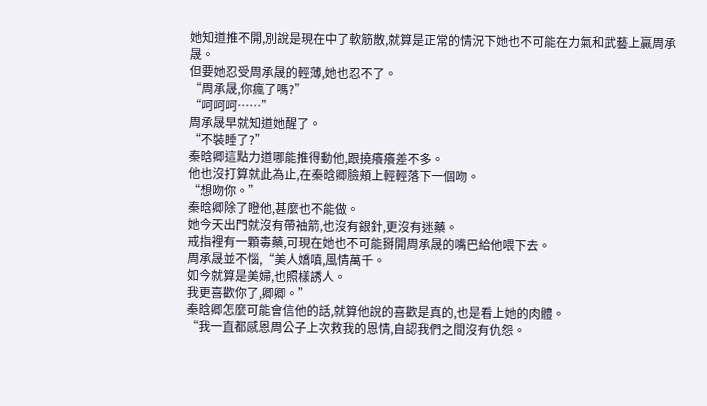她知道推不開,別說是現在中了軟筋散,就算是正常的情況下她也不可能在力氣和武藝上贏周承晟。
但要她忍受周承晟的輕薄,她也忍不了。
“周承晟,你瘋了嗎?”
“呵呵呵……”
周承晟早就知道她醒了。
“不裝睡了?”
秦晗卿這點力道哪能推得動他,跟撓癢癢差不多。
他也沒打算就此為止,在秦晗卿臉頰上輕輕落下一個吻。
“想吻你。”
秦晗卿除了瞪他,甚麼也不能做。
她今天出門就沒有帶袖箭,也沒有銀針,更沒有迷藥。
戒指裡有一顆毒藥,可現在她也不可能掰開周承晟的嘴巴給他喂下去。
周承晟並不惱,“美人嬌嗔,風情萬千。
如今就算是美婦,也照樣誘人。
我更喜歡你了,卿卿。”
秦晗卿怎麼可能會信他的話,就算他說的喜歡是真的,也是看上她的肉體。
“我一直都感恩周公子上次救我的恩情,自認我們之間沒有仇怨。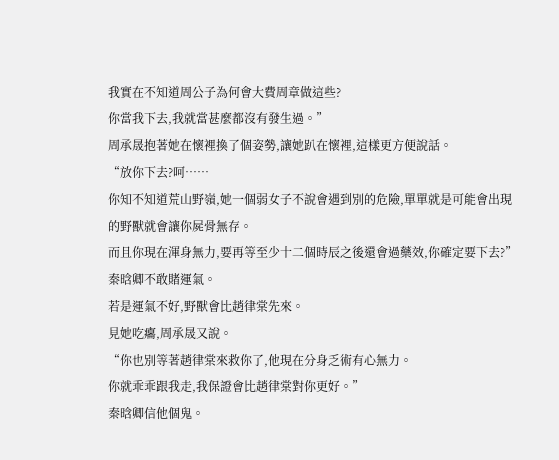我實在不知道周公子為何會大費周章做這些?
你當我下去,我就當甚麼都沒有發生過。”
周承晟抱著她在懷裡換了個姿勢,讓她趴在懷裡,這樣更方便說話。
“放你下去?呵……
你知不知道荒山野嶺,她一個弱女子不說會遇到別的危險,單單就是可能會出現的野獸就會讓你屍骨無存。
而且你現在渾身無力,要再等至少十二個時辰之後還會過藥效,你確定要下去?”
秦晗卿不敢賭運氣。
若是運氣不好,野獸會比趙律棠先來。
見她吃癟,周承晟又說。
“你也別等著趙律棠來救你了,他現在分身乏術有心無力。
你就乖乖跟我走,我保證會比趙律棠對你更好。”
秦晗卿信他個鬼。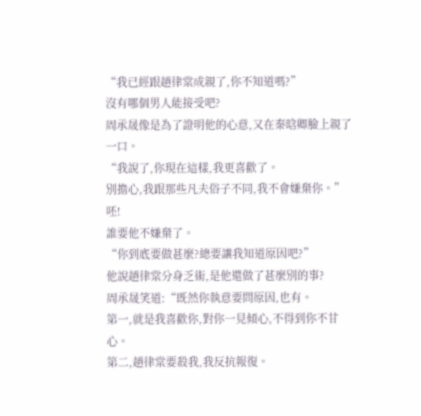“我已經跟趙律棠成親了,你不知道嗎?”
沒有哪個男人能接受吧?
周承晟像是為了證明他的心意,又在秦晗卿臉上親了一口。
“我說了,你現在這樣,我更喜歡了。
別擔心,我跟那些凡夫俗子不同,我不會嫌棄你。”
呸!
誰要他不嫌棄了。
“你到底要做甚麼?總要讓我知道原因吧?”
他說趙律棠分身乏術,是他還做了甚麼別的事?
周承晟笑道:“既然你執意要問原因,也有。
第一,就是我喜歡你,對你一見傾心,不得到你不甘心。
第二,趙律棠要殺我,我反抗報復。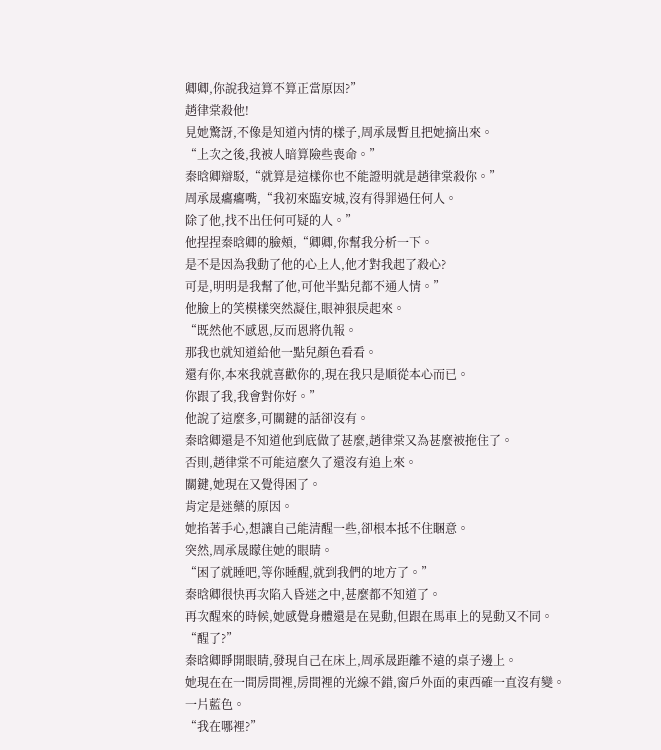卿卿,你說我這算不算正當原因?”
趙律棠殺他!
見她驚訝,不像是知道內情的樣子,周承晟暫且把她摘出來。
“上次之後,我被人暗算險些喪命。”
秦晗卿辯駁,“就算是這樣你也不能證明就是趙律棠殺你。”
周承晟癟癟嘴,“我初來臨安城,沒有得罪過任何人。
除了他,找不出任何可疑的人。”
他捏捏秦晗卿的臉頰,“卿卿,你幫我分析一下。
是不是因為我動了他的心上人,他才對我起了殺心?
可是,明明是我幫了他,可他半點兒都不通人情。”
他臉上的笑模樣突然凝住,眼神狠戾起來。
“既然他不感恩,反而恩將仇報。
那我也就知道給他一點兒顏色看看。
還有你,本來我就喜歡你的,現在我只是順從本心而已。
你跟了我,我會對你好。”
他說了這麼多,可關鍵的話卻沒有。
秦晗卿還是不知道他到底做了甚麼,趙律棠又為甚麼被拖住了。
否則,趙律棠不可能這麼久了還沒有追上來。
關鍵,她現在又覺得困了。
肯定是迷藥的原因。
她掐著手心,想讓自己能清醒一些,卻根本抵不住睏意。
突然,周承晟矇住她的眼睛。
“困了就睡吧,等你睡醒,就到我們的地方了。”
秦晗卿很快再次陷入昏迷之中,甚麼都不知道了。
再次醒來的時候,她感覺身體還是在晃動,但跟在馬車上的晃動又不同。
“醒了?”
秦晗卿睜開眼睛,發現自己在床上,周承晟距離不遠的桌子邊上。
她現在在一間房間裡,房間裡的光線不錯,窗戶外面的東西確一直沒有變。
一片藍色。
“我在哪裡?”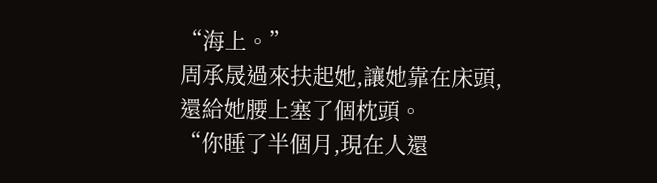“海上。”
周承晟過來扶起她,讓她靠在床頭,還給她腰上塞了個枕頭。
“你睡了半個月,現在人還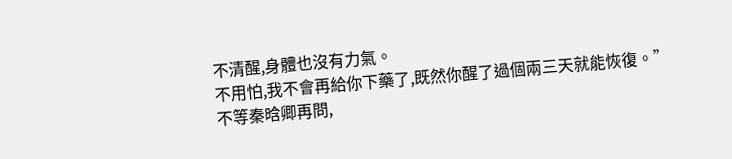不清醒,身體也沒有力氣。
不用怕,我不會再給你下藥了,既然你醒了過個兩三天就能恢復。”
不等秦晗卿再問,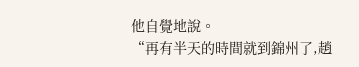他自覺地說。
“再有半天的時間就到錦州了,趙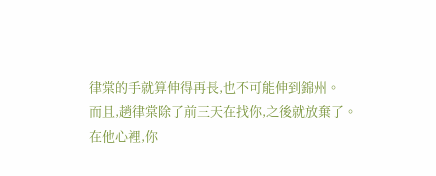律棠的手就算伸得再長,也不可能伸到錦州。
而且,趙律棠除了前三天在找你,之後就放棄了。
在他心裡,你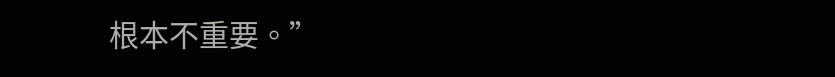根本不重要。”